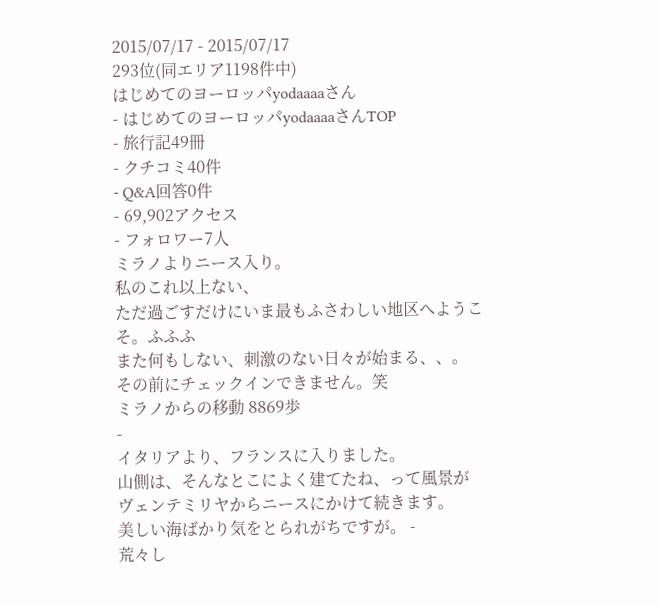2015/07/17 - 2015/07/17
293位(同エリア1198件中)
はじめてのヨーロッパyodaaaaさん
- はじめてのヨーロッパyodaaaaさんTOP
- 旅行記49冊
- クチコミ40件
- Q&A回答0件
- 69,902アクセス
- フォロワー7人
ミラノよりニース入り。
私のこれ以上ない、
ただ過ごすだけにいま最もふさわしい地区へようこそ。ふふふ
また何もしない、刺激のない日々が始まる、、。
その前にチェックインできません。笑
ミラノからの移動 8869歩
-
イタリアより、フランスに入りました。
山側は、そんなとこによく建てたね、って風景が
ヴェンテミリヤからニースにかけて続きます。
美しい海ばかり気をとられがちですが。 -
荒々し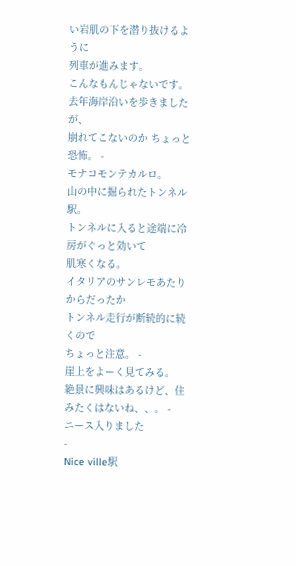い岩肌の下を潜り抜けるように
列車が進みます。
こんなもんじゃないです。
去年海岸沿いを歩きましたが、
崩れてこないのか ちょっと恐怖。 -
モナコモンテカルロ。
山の中に掘られたトンネル駅。
トンネルに入ると途端に冷房がぐっと効いて
肌寒くなる。
イタリアのサンレモあたりからだったか
トンネル走行が断続的に続くので
ちょっと注意。 -
崖上をよーく見てみる。
絶景に興味はあるけど、住みたくはないね、、。 -
ニース入りました
-
Nice ville駅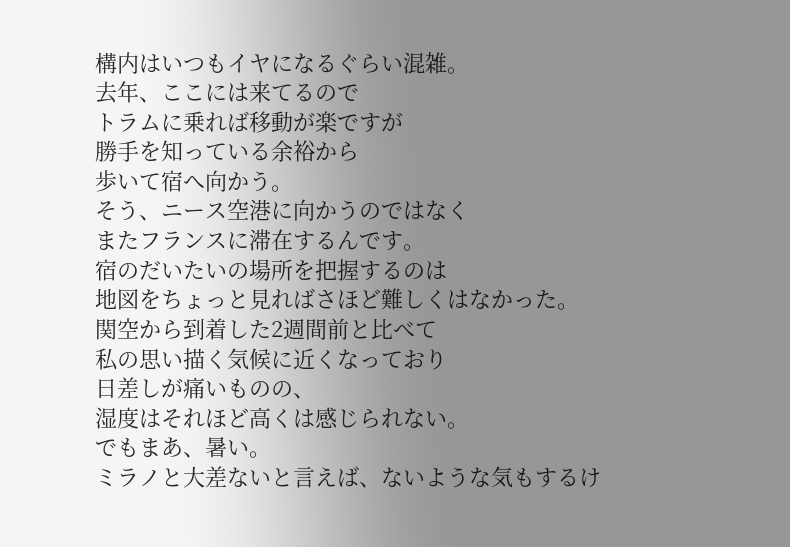構内はいつもイヤになるぐらい混雑。
去年、ここには来てるので
トラムに乗れば移動が楽ですが
勝手を知っている余裕から
歩いて宿へ向かう。
そう、ニース空港に向かうのではなく
またフランスに滞在するんです。
宿のだいたいの場所を把握するのは
地図をちょっと見ればさほど難しくはなかった。
関空から到着した2週間前と比べて
私の思い描く気候に近くなっており
日差しが痛いものの、
湿度はそれほど高くは感じられない。
でもまあ、暑い。
ミラノと大差ないと言えば、ないような気もするけ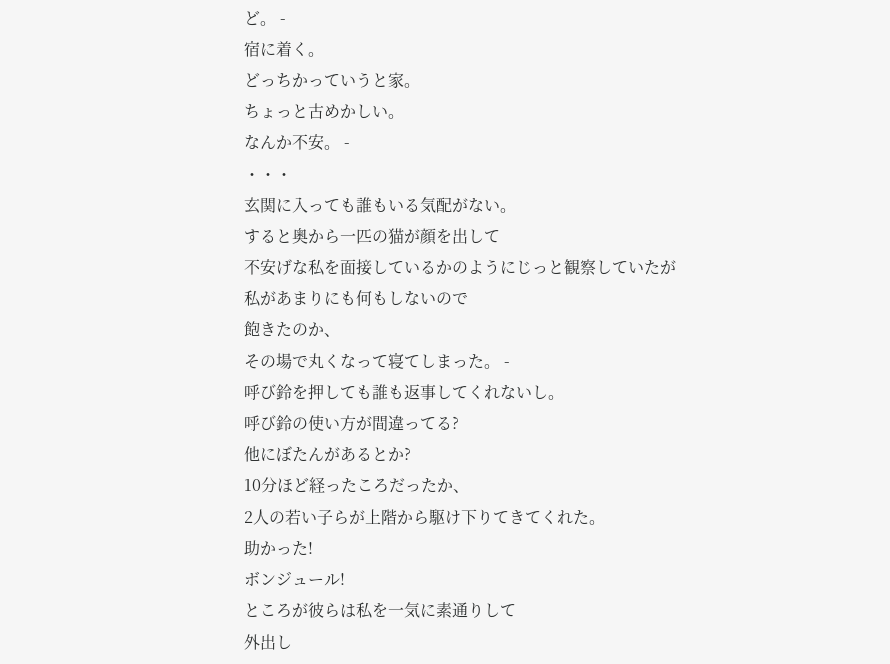ど。 -
宿に着く。
どっちかっていうと家。
ちょっと古めかしい。
なんか不安。 -
・・・
玄関に入っても誰もいる気配がない。
すると奥から一匹の猫が顔を出して
不安げな私を面接しているかのようにじっと観察していたが
私があまりにも何もしないので
飽きたのか、
その場で丸くなって寝てしまった。 -
呼び鈴を押しても誰も返事してくれないし。
呼び鈴の使い方が間違ってる?
他にぼたんがあるとか?
10分ほど経ったころだったか、
2人の若い子らが上階から駆け下りてきてくれた。
助かった!
ボンジュール!
ところが彼らは私を一気に素通りして
外出し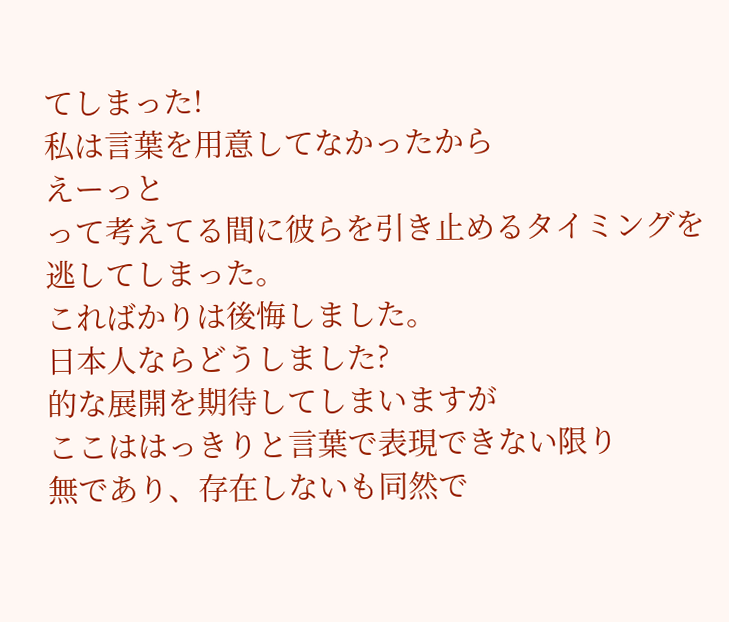てしまった!
私は言葉を用意してなかったから
えーっと
って考えてる間に彼らを引き止めるタイミングを
逃してしまった。
こればかりは後悔しました。
日本人ならどうしました?
的な展開を期待してしまいますが
ここははっきりと言葉で表現できない限り
無であり、存在しないも同然で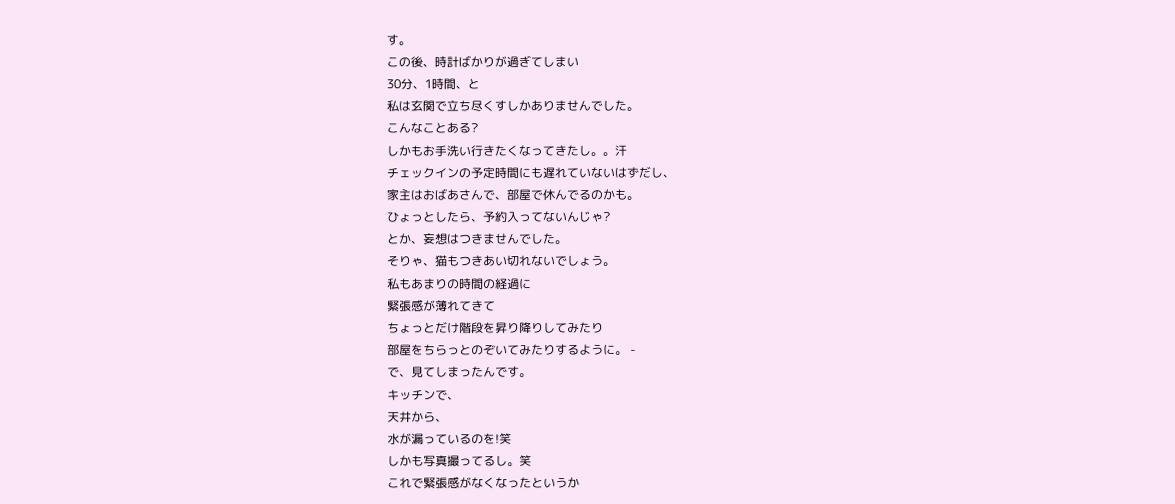す。
この後、時計ばかりが過ぎてしまい
30分、1時間、と
私は玄関で立ち尽くすしかありませんでした。
こんなことある?
しかもお手洗い行きたくなってきたし。。汗
チェックインの予定時間にも遅れていないはずだし、
家主はおばあさんで、部屋で休んでるのかも。
ひょっとしたら、予約入ってないんじゃ?
とか、妄想はつきませんでした。
そりゃ、猫もつきあい切れないでしょう。
私もあまりの時間の経過に
緊張感が薄れてきて
ちょっとだけ階段を昇り降りしてみたり
部屋をちらっとのぞいてみたりするように。 -
で、見てしまったんです。
キッチンで、
天井から、
水が漏っているのを!笑
しかも写真撮ってるし。笑
これで緊張感がなくなったというか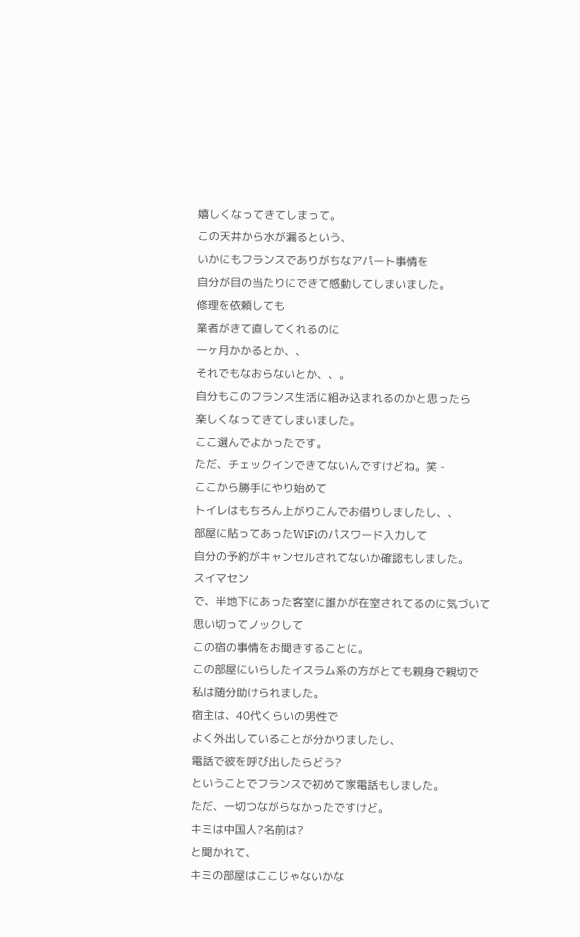嬉しくなってきてしまって。
この天井から水が漏るという、
いかにもフランスでありがちなアパート事情を
自分が目の当たりにできて感動してしまいました。
修理を依頼しても
業者がきて直してくれるのに
一ヶ月かかるとか、、
それでもなおらないとか、、。
自分もこのフランス生活に組み込まれるのかと思ったら
楽しくなってきてしまいました。
ここ選んでよかったです。
ただ、チェックインできてないんですけどね。笑 -
ここから勝手にやり始めて
トイレはもちろん上がりこんでお借りしましたし、、
部屋に貼ってあったWiFiのパスワード入力して
自分の予約がキャンセルされてないか確認もしました。
スイマセン
で、半地下にあった客室に誰かが在室されてるのに気づいて
思い切ってノックして
この宿の事情をお聞きすることに。
この部屋にいらしたイスラム系の方がとても親身で親切で
私は随分助けられました。
宿主は、40代くらいの男性で
よく外出していることが分かりましたし、
電話で彼を呼び出したらどう?
ということでフランスで初めて家電話もしました。
ただ、一切つながらなかったですけど。
キミは中国人?名前は?
と聞かれて、
キミの部屋はここじゃないかな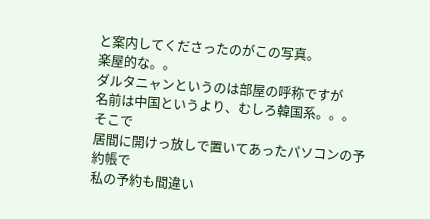と案内してくださったのがこの写真。
楽屋的な。。
ダルタニャンというのは部屋の呼称ですが
名前は中国というより、むしろ韓国系。。。
そこで
居間に開けっ放しで置いてあったパソコンの予約帳で
私の予約も間違い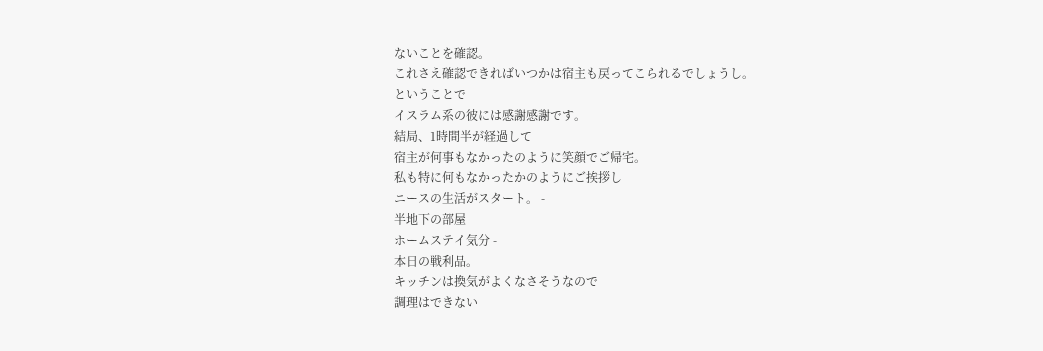ないことを確認。
これさえ確認できればいつかは宿主も戻ってこられるでしょうし。
ということで
イスラム系の彼には感謝感謝です。
結局、1時間半が経過して
宿主が何事もなかったのように笑顔でご帰宅。
私も特に何もなかったかのようにご挨拶し
ニースの生活がスタート。 -
半地下の部屋
ホームステイ気分 -
本日の戦利品。
キッチンは換気がよくなさそうなので
調理はできない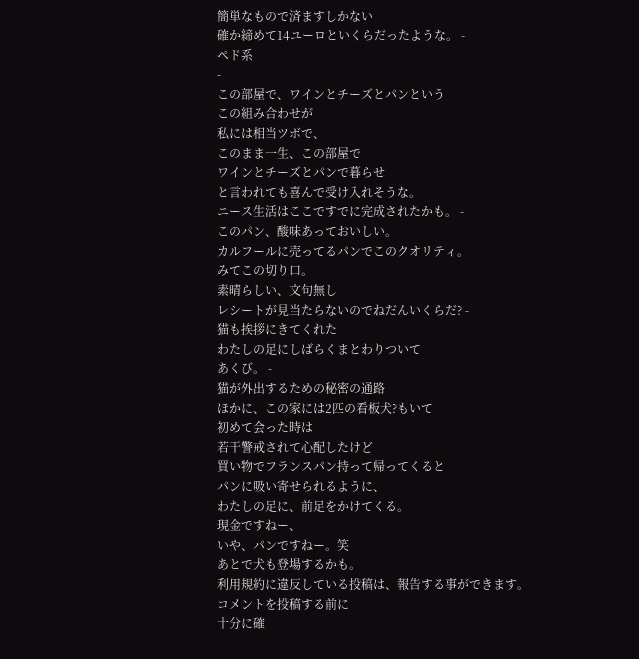簡単なもので済ますしかない
確か締めて14ユーロといくらだったような。 -
ペド系
-
この部屋で、ワインとチーズとパンという
この組み合わせが
私には相当ツボで、
このまま一生、この部屋で
ワインとチーズとパンで暮らせ
と言われても喜んで受け入れそうな。
ニース生活はここですでに完成されたかも。 -
このパン、酸味あっておいしい。
カルフールに売ってるパンでこのクオリティ。
みてこの切り口。
素晴らしい、文句無し
レシートが見当たらないのでねだんいくらだ? -
猫も挨拶にきてくれた
わたしの足にしばらくまとわりついて
あくび。 -
猫が外出するための秘密の通路
ほかに、この家には2匹の看板犬?もいて
初めて会った時は
若干警戒されて心配したけど
買い物でフランスパン持って帰ってくると
パンに吸い寄せられるように、
わたしの足に、前足をかけてくる。
現金ですねー、
いや、パンですねー。笑
あとで犬も登場するかも。
利用規約に違反している投稿は、報告する事ができます。
コメントを投稿する前に
十分に確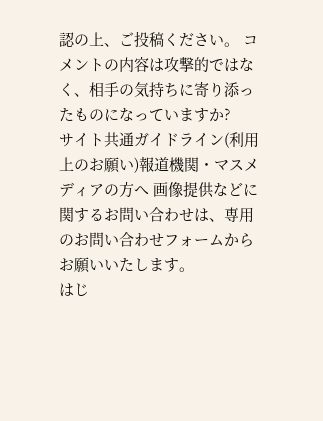認の上、ご投稿ください。 コメントの内容は攻撃的ではなく、相手の気持ちに寄り添ったものになっていますか?
サイト共通ガイドライン(利用上のお願い)報道機関・マスメディアの方へ 画像提供などに関するお問い合わせは、専用のお問い合わせフォームからお願いいたします。
はじ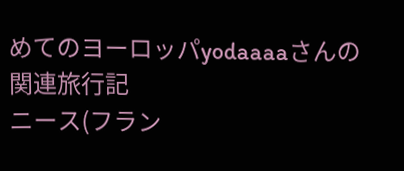めてのヨーロッパyodaaaaさんの関連旅行記
ニース(フラン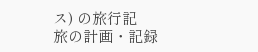ス) の旅行記
旅の計画・記録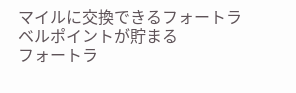マイルに交換できるフォートラベルポイントが貯まる
フォートラ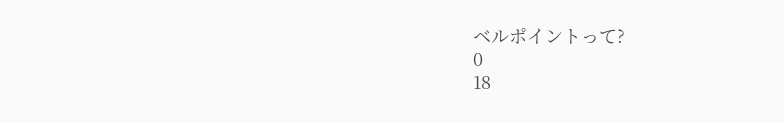ベルポイントって?
0
18